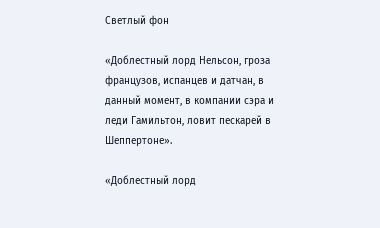Светлый фон

«Доблестный лорд Нельсон, гроза французов, испанцев и датчан, в данный момент, в компании сэра и леди Гамильтон, ловит пескарей в Шеппертоне».

«Доблестный лорд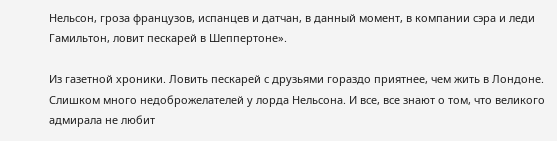Нельсон, гроза французов, испанцев и датчан, в данный момент, в компании сэра и леди Гамильтон, ловит пескарей в Шеппертоне».

Из газетной хроники. Ловить пескарей с друзьями гораздо приятнее, чем жить в Лондоне. Слишком много недоброжелателей у лорда Нельсона. И все, все знают о том, что великого адмирала не любит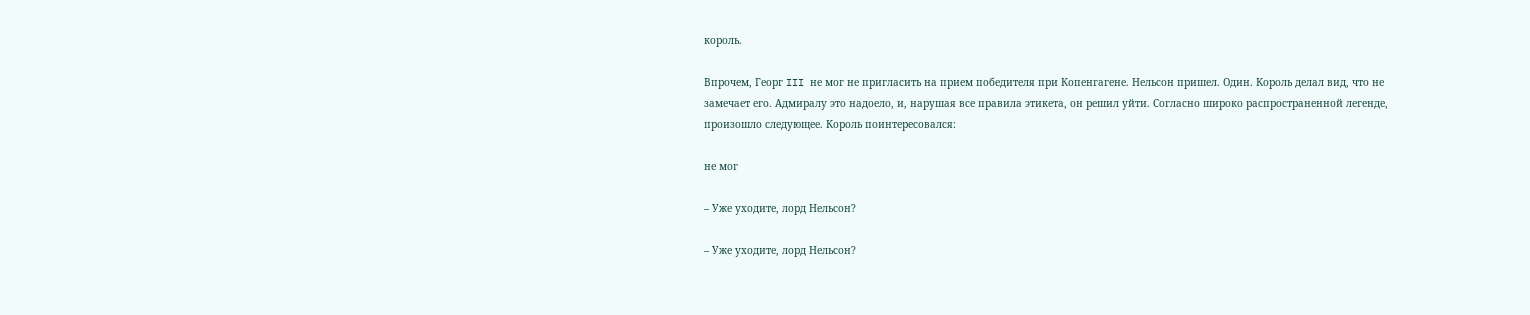король.

Впрочем, Георг III не мог не пригласить на прием победителя при Копенгагене. Нельсон пришел. Один. Король делал вид, что не замечает его. Адмиралу это надоело, и, нарушая все правила этикета, он решил уйти. Согласно широко распространенной легенде, произошло следующее. Король поинтересовался:

не мог

– Уже уходите, лорд Нельсон?

– Уже уходите, лорд Нельсон?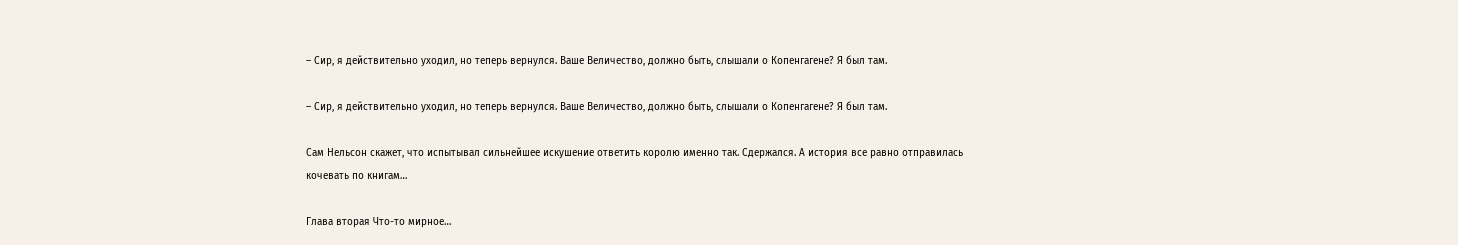– Сир, я действительно уходил, но теперь вернулся. Ваше Величество, должно быть, слышали о Копенгагене? Я был там.

– Сир, я действительно уходил, но теперь вернулся. Ваше Величество, должно быть, слышали о Копенгагене? Я был там.

Сам Нельсон скажет, что испытывал сильнейшее искушение ответить королю именно так. Сдержался. А история все равно отправилась кочевать по книгам…

Глава вторая Что-то мирное…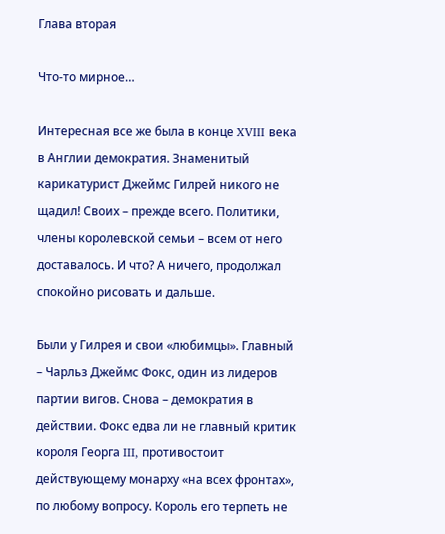Глава вторая

Что-то мирное…

Интересная все же была в конце XVIII века в Англии демократия. Знаменитый карикатурист Джеймс Гилрей никого не щадил! Своих – прежде всего. Политики, члены королевской семьи – всем от него доставалось. И что? А ничего, продолжал спокойно рисовать и дальше.

Были у Гилрея и свои «любимцы». Главный – Чарльз Джеймс Фокс, один из лидеров партии вигов. Снова – демократия в действии. Фокс едва ли не главный критик короля Георга III, противостоит действующему монарху «на всех фронтах», по любому вопросу. Король его терпеть не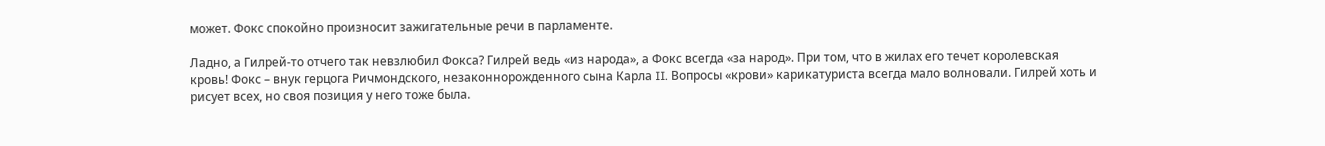может. Фокс спокойно произносит зажигательные речи в парламенте.

Ладно, а Гилрей-то отчего так невзлюбил Фокса? Гилрей ведь «из народа», а Фокс всегда «за народ». При том, что в жилах его течет королевская кровь! Фокс – внук герцога Ричмондского, незаконнорожденного сына Карла II. Вопросы «крови» карикатуриста всегда мало волновали. Гилрей хоть и рисует всех, но своя позиция у него тоже была.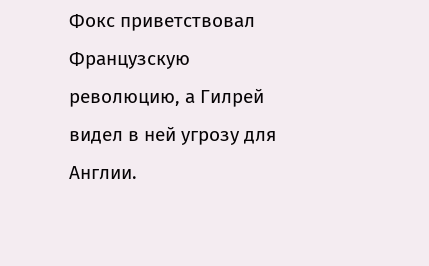Фокс приветствовал Французскую революцию, а Гилрей видел в ней угрозу для Англии.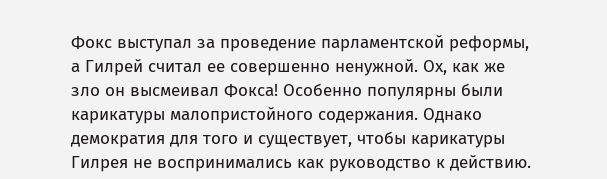Фокс выступал за проведение парламентской реформы, а Гилрей считал ее совершенно ненужной. Ох, как же зло он высмеивал Фокса! Особенно популярны были карикатуры малопристойного содержания. Однако демократия для того и существует, чтобы карикатуры Гилрея не воспринимались как руководство к действию.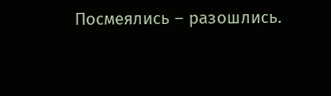Посмеялись – разошлись.